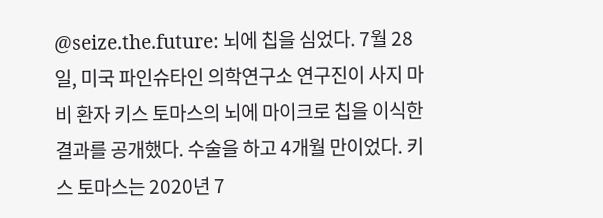@seize.the.future: 뇌에 칩을 심었다. 7월 28일, 미국 파인슈타인 의학연구소 연구진이 사지 마비 환자 키스 토마스의 뇌에 마이크로 칩을 이식한 결과를 공개했다. 수술을 하고 4개월 만이었다. 키스 토마스는 2020년 7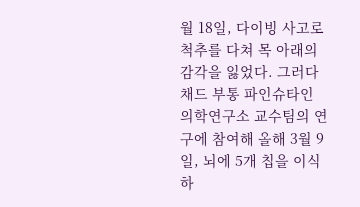월 18일, 다이빙 사고로 척추를 다쳐 목 아래의 감각을 잃었다. 그러다 채드 부통 파인슈타인 의학연구소 교수팀의 연구에 참여해 올해 3월 9일, 뇌에 5개 칩을 이식하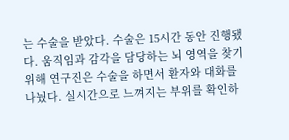는 수술을 받았다. 수술은 15시간 동안 진행됐다. 움직임과 감각을 담당하는 뇌 영역을 찾기 위해 연구진은 수술을 하면서 환자와 대화를 나눴다. 실시간으로 느껴지는 부위를 확인하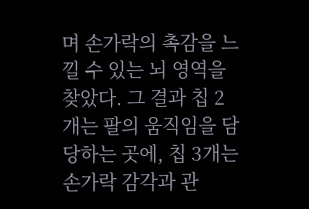며 손가락의 촉감을 느낄 수 있는 뇌 영역을 찾았다. 그 결과 칩 2개는 팔의 움직임을 담당하는 곳에, 칩 3개는 손가락 감각과 관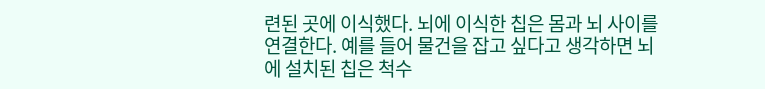련된 곳에 이식했다. 뇌에 이식한 칩은 몸과 뇌 사이를 연결한다. 예를 들어 물건을 잡고 싶다고 생각하면 뇌에 설치된 칩은 척수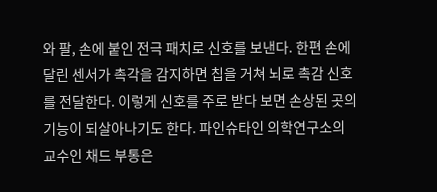와 팔, 손에 붙인 전극 패치로 신호를 보낸다. 한편 손에 달린 센서가 촉각을 감지하면 칩을 거쳐 뇌로 촉감 신호를 전달한다. 이렇게 신호를 주로 받다 보면 손상된 곳의 기능이 되살아나기도 한다. 파인슈타인 의학연구소의 교수인 채드 부통은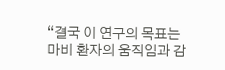“결국 이 연구의 목표는 마비 환자의 움직임과 감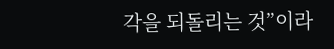각을 되돌리는 것”이라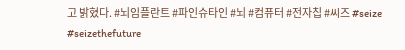고 밝혔다. #뇌임플란트 #파인슈타인 #뇌 #컴퓨터 #전자칩 #씨즈 #seize #seizethefuture